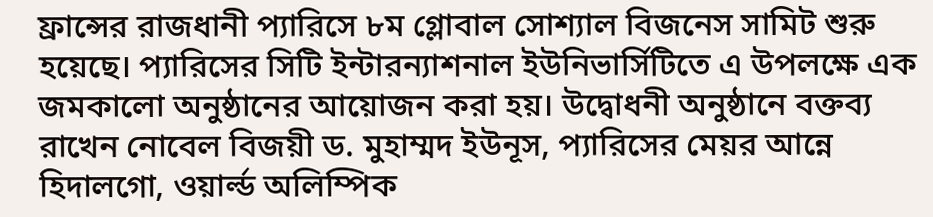ফ্রান্সের রাজধানী প্যারিসে ৮ম গ্লোবাল সোশ্যাল বিজনেস সামিট শুরু হয়েছে। প্যারিসের সিটি ইন্টারন্যাশনাল ইউনিভার্সিটিতে এ উপলক্ষে এক জমকালো অনুষ্ঠানের আয়োজন করা হয়। উদ্বোধনী অনুষ্ঠানে বক্তব্য রাখেন নোবেল বিজয়ী ড. মুহাম্মদ ইউনূস, প্যারিসের মেয়র আন্নে হিদালগো, ওয়ার্ল্ড অলিম্পিক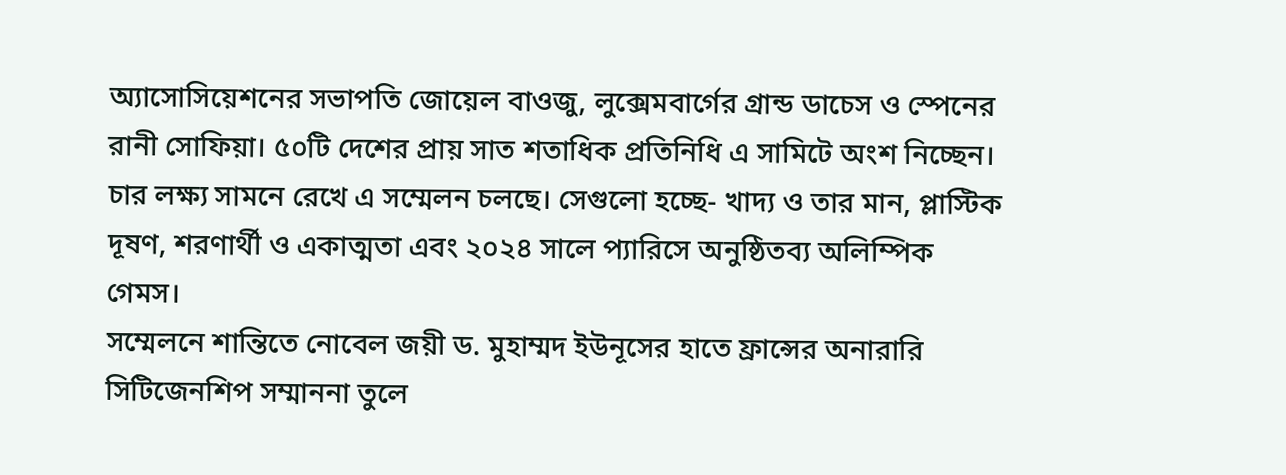অ্যাসোসিয়েশনের সভাপতি জোয়েল বাওজু, লুক্সেমবার্গের গ্রান্ড ডাচেস ও স্পেনের রানী সোফিয়া। ৫০টি দেশের প্রায় সাত শতাধিক প্রতিনিধি এ সামিটে অংশ নিচ্ছেন। চার লক্ষ্য সামনে রেখে এ সম্মেলন চলছে। সেগুলো হচ্ছে- খাদ্য ও তার মান, প্লাস্টিক দূষণ, শরণার্থী ও একাত্মতা এবং ২০২৪ সালে প্যারিসে অনুষ্ঠিতব্য অলিম্পিক গেমস।
সম্মেলনে শান্তিতে নোবেল জয়ী ড. মুহাম্মদ ইউনূসের হাতে ফ্রান্সের অনারারি সিটিজেনশিপ সম্মাননা তুলে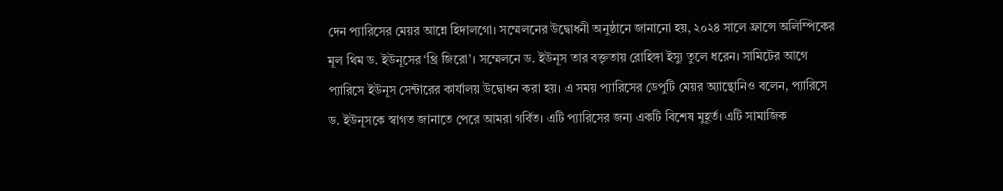দেন প্যারিসের মেয়র আন্নে হিদালগো। সম্মেলনের উদ্বোধনী অনুষ্ঠানে জানানো হয়, ২০২৪ সালে ফ্রান্সে অলিম্পিকের মূল থিম ড. ইউনূসের ‘থ্রি জিরো’। সম্মেলনে ড. ইউনূস তার বক্তৃতায় রোহিঙ্গা ইস্যু তুলে ধরেন। সামিটের আগে প্যারিসে ইউনূস সেন্টারের কার্যালয় উদ্বোধন করা হয়। এ সময় প্যারিসের ডেপুটি মেয়র অ্যান্থোনিও বলেন, প্যারিসে ড. ইউনূসকে স্বাগত জানাতে পেরে আমরা গর্বিত। এটি প্যারিসের জন্য একটি বিশেষ মুহূর্ত। এটি সামাজিক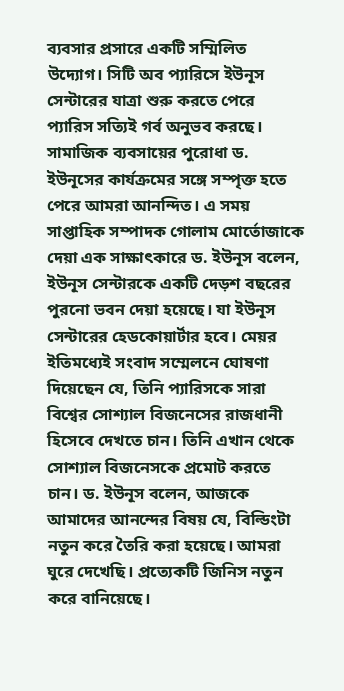ব্যবসার প্রসারে একটি সম্মিলিত উদ্যোগ। সিটি অব প্যারিসে ইউনূস সেন্টারের যাত্রা শুরু করতে পেরে প্যারিস সত্যিই গর্ব অনুভব করছে। সামাজিক ব্যবসায়ের পুরোধা ড. ইউনূসের কার্যক্রমের সঙ্গে সম্পৃক্ত হতে পেরে আমরা আনন্দিত। এ সময় সাপ্তাহিক সম্পাদক গোলাম মোর্তোজাকে দেয়া এক সাক্ষাৎকারে ড. ইউনূস বলেন, ইউনূস সেন্টারকে একটি দেড়শ বছরের পুরনো ভবন দেয়া হয়েছে। যা ইউনূস সেন্টারের হেডকোয়ার্টার হবে। মেয়র ইতিমধ্যেই সংবাদ সম্মেলনে ঘোষণা দিয়েছেন যে, তিনি প্যারিসকে সারা বিশ্বের সোশ্যাল বিজনেসের রাজধানী হিসেবে দেখতে চান। তিনি এখান থেকে সোশ্যাল বিজনেসকে প্রমোট করতে চান। ড. ইউনূস বলেন, আজকে আমাদের আনন্দের বিষয় যে, বিল্ডিংটা নতুন করে তৈরি করা হয়েছে। আমরা ঘুরে দেখেছি। প্রত্যেকটি জিনিস নতুন করে বানিয়েছে।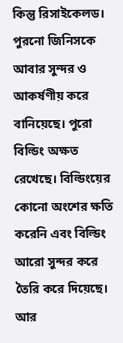কিন্তু রিসাইকেলড। পুরনো জিনিসকে আবার সুন্দর ও আকর্ষণীয় করে বানিয়েছে। পুরো বিল্ডিং অক্ষত রেখেছে। বিল্ডিংয়ের কোনো অংশের ক্ষতি করেনি এবং বিল্ডিং আরো সুন্দর করে তৈরি করে দিয়েছে। আর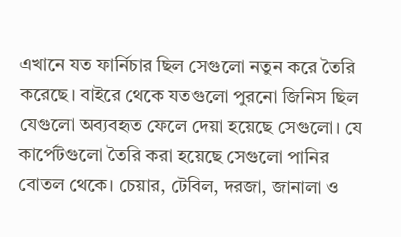এখানে যত ফার্নিচার ছিল সেগুলো নতুন করে তৈরি করেছে। বাইরে থেকে যতগুলো পুরনো জিনিস ছিল যেগুলো অব্যবহৃত ফেলে দেয়া হয়েছে সেগুলো। যে কার্পেটগুলো তৈরি করা হয়েছে সেগুলো পানির বোতল থেকে। চেয়ার, টেবিল, দরজা, জানালা ও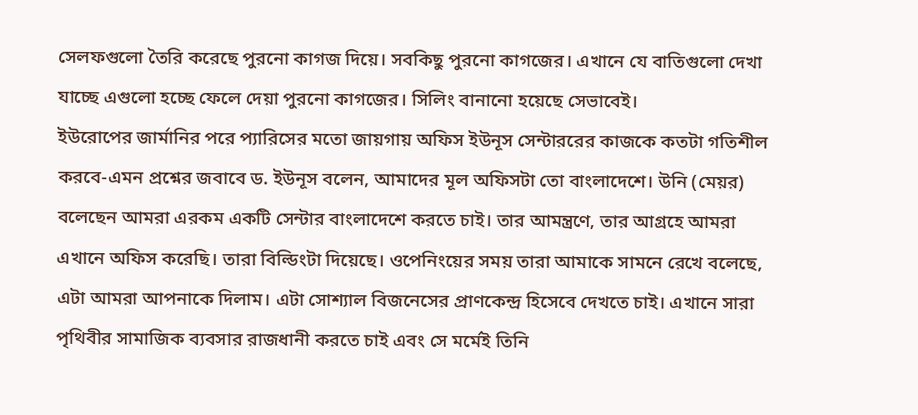সেলফগুলো তৈরি করেছে পুরনো কাগজ দিয়ে। সবকিছু পুরনো কাগজের। এখানে যে বাতিগুলো দেখা যাচ্ছে এগুলো হচ্ছে ফেলে দেয়া পুরনো কাগজের। সিলিং বানানো হয়েছে সেভাবেই।
ইউরোপের জার্মানির পরে প্যারিসের মতো জায়গায় অফিস ইউনূস সেন্টাররের কাজকে কতটা গতিশীল করবে-এমন প্রশ্নের জবাবে ড. ইউনূস বলেন, আমাদের মূল অফিসটা তো বাংলাদেশে। উনি (মেয়র) বলেছেন আমরা এরকম একটি সেন্টার বাংলাদেশে করতে চাই। তার আমন্ত্রণে, তার আগ্রহে আমরা এখানে অফিস করেছি। তারা বিল্ডিংটা দিয়েছে। ওপেনিংয়ের সময় তারা আমাকে সামনে রেখে বলেছে, এটা আমরা আপনাকে দিলাম। এটা সোশ্যাল বিজনেসের প্রাণকেন্দ্র হিসেবে দেখতে চাই। এখানে সারা পৃথিবীর সামাজিক ব্যবসার রাজধানী করতে চাই এবং সে মর্মেই তিনি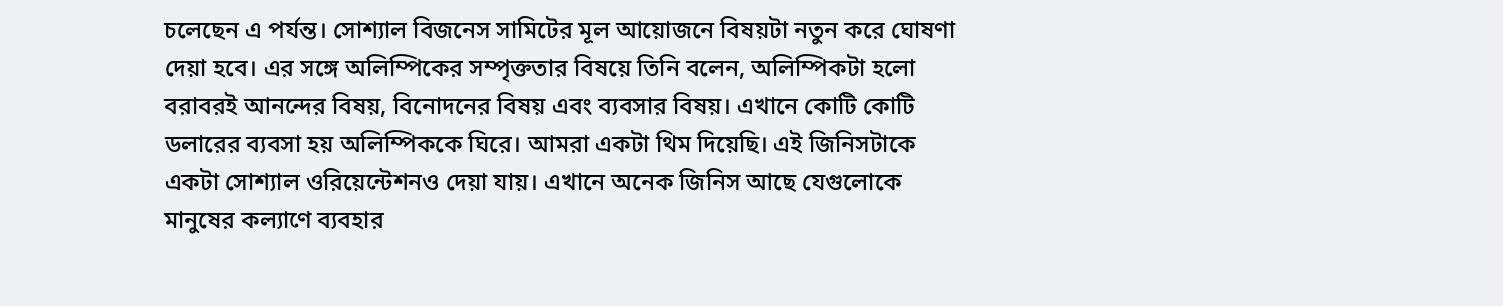চলেছেন এ পর্যন্ত। সোশ্যাল বিজনেস সামিটের মূল আয়োজনে বিষয়টা নতুন করে ঘোষণা দেয়া হবে। এর সঙ্গে অলিম্পিকের সম্পৃক্ততার বিষয়ে তিনি বলেন, অলিম্পিকটা হলো বরাবরই আনন্দের বিষয়, বিনোদনের বিষয় এবং ব্যবসার বিষয়। এখানে কোটি কোটি ডলারের ব্যবসা হয় অলিম্পিককে ঘিরে। আমরা একটা থিম দিয়েছি। এই জিনিসটাকে একটা সোশ্যাল ওরিয়েন্টেশনও দেয়া যায়। এখানে অনেক জিনিস আছে যেগুলোকে মানুষের কল্যাণে ব্যবহার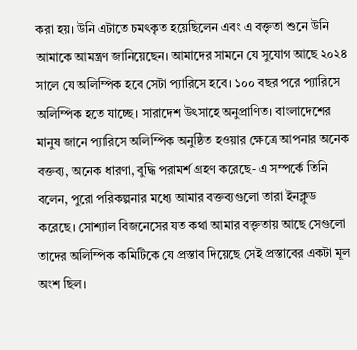করা হয়। উনি এটাতে চমৎকৃত হয়েছিলেন এবং এ বক্তৃতা শুনে উনি আমাকে আমন্ত্রণ জানিয়েছেন। আমাদের সামনে যে সুযোগ আছে ২০২৪ সালে যে অলিম্পিক হবে সেটা প্যারিসে হবে। ১০০ বছর পরে প্যারিসে অলিম্পিক হতে যাচ্ছে। সারাদেশ উৎসাহে অনুপ্রাণিত। বাংলাদেশের মানুষ জানে প্যারিসে অলিম্পিক অনুষ্ঠিত হওয়ার ক্ষেত্রে আপনার অনেক বক্তব্য, অনেক ধারণা, বুদ্ধি পরামর্শ গ্রহণ করেছে- এ সম্পর্কে তিনি বলেন, পুরো পরিকল্পনার মধ্যে আমার বক্তব্যগুলো তারা ইনক্লুড করেছে। সোশ্যাল বিজনেসের যত কথা আমার বক্তৃতায় আছে সেগুলো তাদের অলিম্পিক কমিটিকে যে প্রস্তাব দিয়েছে সেই প্রস্তাবের একটা মূল অংশ ছিল।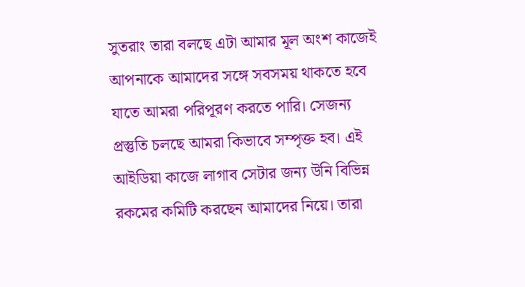সুতরাং তারা বলছে এটা আমার মূল অংশ কাজেই আপনাকে আমাদের সঙ্গে সবসময় থাকতে হবে যাতে আমরা পরিপূরণ করতে পারি। সেজন্য প্রস্তুতি চলছে আমরা কিভাবে সম্পৃক্ত হব। এই আইডিয়া কাজে লাগাব সেটার জন্য উনি বিভিন্ন রকমের কমিটি করছেন আমাদের নিয়ে। তারা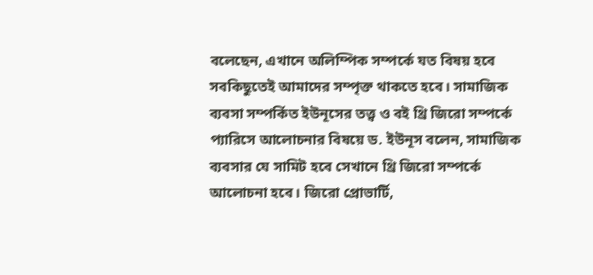বলেছেন, এখানে অলিম্পিক সম্পর্কে যত বিষয় হবে সবকিছুতেই আমাদের সম্পৃক্ত থাকতে হবে। সামাজিক ব্যবসা সম্পর্কিত ইউনূসের তত্ত্ব ও বই থ্রি জিরো সম্পর্কে প্যারিসে আলোচনার বিষয়ে ড. ইউনূস বলেন, সামাজিক ব্যবসার যে সামিট হবে সেখানে থ্রি জিরো সম্পর্কে আলোচনা হবে। জিরো প্রোভার্টি,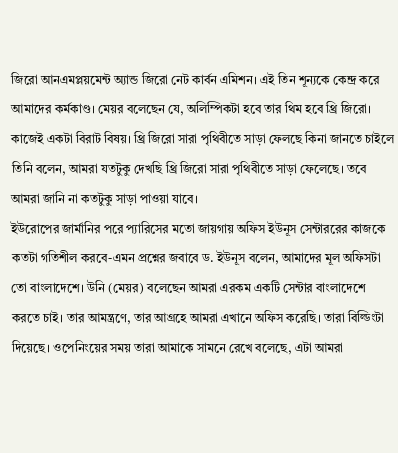জিরো আনএমপ্লয়মেন্ট অ্যান্ড জিরো নেট কার্বন এমিশন। এই তিন শূন্যকে কেন্দ্র করে আমাদের কর্মকাণ্ড। মেয়র বলেছেন যে, অলিম্পিকটা হবে তার থিম হবে থ্রি জিরো। কাজেই একটা বিরাট বিষয়। থ্রি জিরো সারা পৃথিবীতে সাড়া ফেলছে কিনা জানতে চাইলে তিনি বলেন, আমরা যতটুকু দেখছি থ্রি জিরো সারা পৃথিবীতে সাড়া ফেলেছে। তবে আমরা জানি না কতটুকু সাড়া পাওয়া যাবে।
ইউরোপের জার্মানির পরে প্যারিসের মতো জায়গায় অফিস ইউনূস সেন্টাররের কাজকে কতটা গতিশীল করবে-এমন প্রশ্নের জবাবে ড. ইউনূস বলেন, আমাদের মূল অফিসটা তো বাংলাদেশে। উনি (মেয়র) বলেছেন আমরা এরকম একটি সেন্টার বাংলাদেশে করতে চাই। তার আমন্ত্রণে, তার আগ্রহে আমরা এখানে অফিস করেছি। তারা বিল্ডিংটা দিয়েছে। ওপেনিংয়ের সময় তারা আমাকে সামনে রেখে বলেছে, এটা আমরা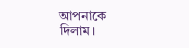আপনাকে দিলাম।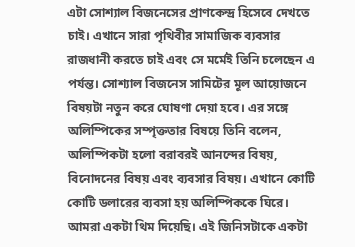এটা সোশ্যাল বিজনেসের প্রাণকেন্দ্র হিসেবে দেখতে চাই। এখানে সারা পৃথিবীর সামাজিক ব্যবসার রাজধানী করতে চাই এবং সে মর্মেই তিনি চলেছেন এ পর্যন্ত। সোশ্যাল বিজনেস সামিটের মূল আয়োজনে বিষয়টা নতুন করে ঘোষণা দেয়া হবে। এর সঙ্গে অলিম্পিকের সম্পৃক্ততার বিষয়ে তিনি বলেন, অলিম্পিকটা হলো বরাবরই আনন্দের বিষয়, বিনোদনের বিষয় এবং ব্যবসার বিষয়। এখানে কোটি কোটি ডলারের ব্যবসা হয় অলিম্পিককে ঘিরে। আমরা একটা থিম দিয়েছি। এই জিনিসটাকে একটা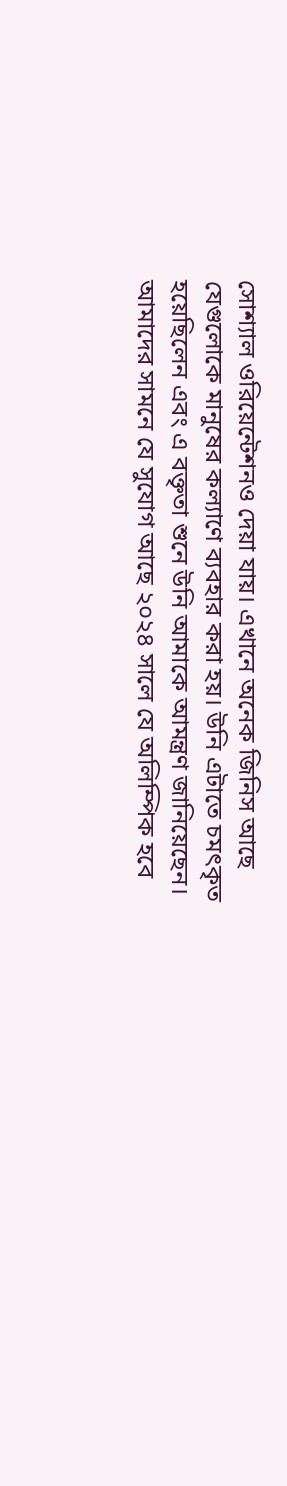সোশ্যাল ওরিয়েন্টেশনও দেয়া যায়। এখানে অনেক জিনিস আছে যেগুলোকে মানুষের কল্যাণে ব্যবহার করা হয়। উনি এটাতে চমৎকৃত হয়েছিলেন এবং এ বক্তৃতা শুনে উনি আমাকে আমন্ত্রণ জানিয়েছেন। আমাদের সামনে যে সুযোগ আছে ২০২৪ সালে যে অলিম্পিক হবে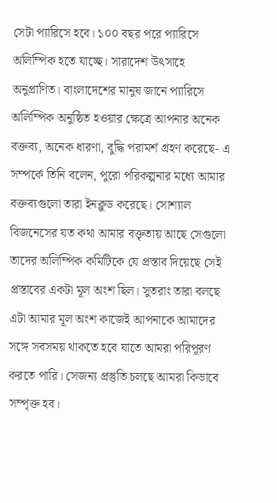সেটা প্যারিসে হবে। ১০০ বছর পরে প্যারিসে অলিম্পিক হতে যাচ্ছে। সারাদেশ উৎসাহে অনুপ্রাণিত। বাংলাদেশের মানুষ জানে প্যারিসে অলিম্পিক অনুষ্ঠিত হওয়ার ক্ষেত্রে আপনার অনেক বক্তব্য, অনেক ধারণা, বুদ্ধি পরামর্শ গ্রহণ করেছে- এ সম্পর্কে তিনি বলেন, পুরো পরিকল্পনার মধ্যে আমার বক্তব্যগুলো তারা ইনক্লুড করেছে। সোশ্যাল বিজনেসের যত কথা আমার বক্তৃতায় আছে সেগুলো তাদের অলিম্পিক কমিটিকে যে প্রস্তাব দিয়েছে সেই প্রস্তাবের একটা মূল অংশ ছিল। সুতরাং তারা বলছে এটা আমার মূল অংশ কাজেই আপনাকে আমাদের সঙ্গে সবসময় থাকতে হবে যাতে আমরা পরিপূরণ করতে পারি। সেজন্য প্রস্তুতি চলছে আমরা কিভাবে সম্পৃক্ত হব।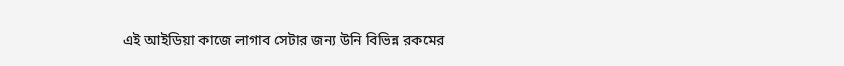এই আইডিয়া কাজে লাগাব সেটার জন্য উনি বিভিন্ন রকমের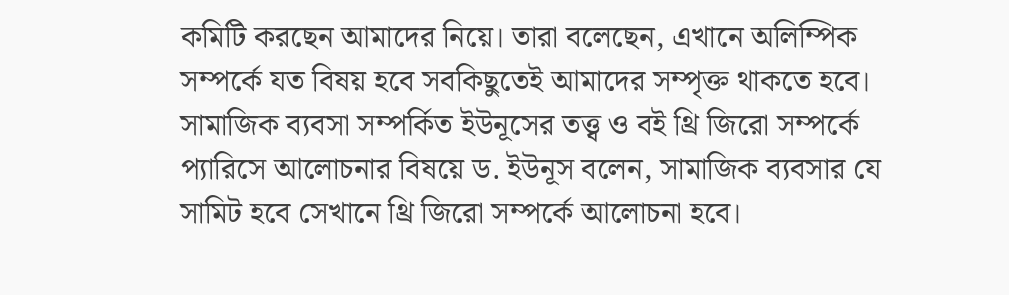কমিটি করছেন আমাদের নিয়ে। তারা বলেছেন, এখানে অলিম্পিক সম্পর্কে যত বিষয় হবে সবকিছুতেই আমাদের সম্পৃক্ত থাকতে হবে। সামাজিক ব্যবসা সম্পর্কিত ইউনূসের তত্ত্ব ও বই থ্রি জিরো সম্পর্কে প্যারিসে আলোচনার বিষয়ে ড. ইউনূস বলেন, সামাজিক ব্যবসার যে সামিট হবে সেখানে থ্রি জিরো সম্পর্কে আলোচনা হবে।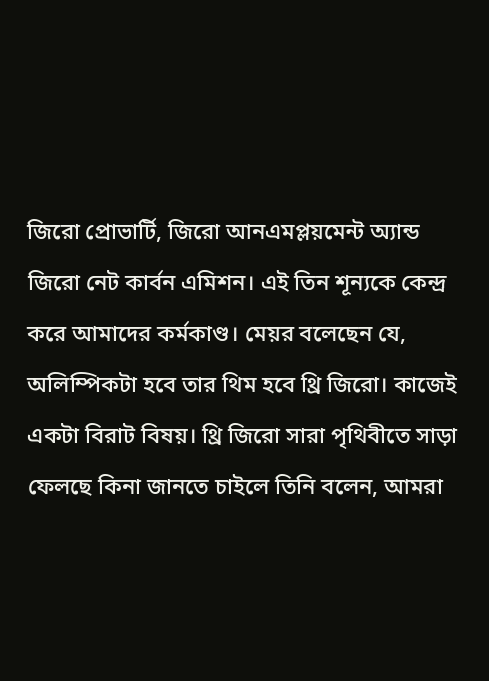জিরো প্রোভার্টি, জিরো আনএমপ্লয়মেন্ট অ্যান্ড জিরো নেট কার্বন এমিশন। এই তিন শূন্যকে কেন্দ্র করে আমাদের কর্মকাণ্ড। মেয়র বলেছেন যে, অলিম্পিকটা হবে তার থিম হবে থ্রি জিরো। কাজেই একটা বিরাট বিষয়। থ্রি জিরো সারা পৃথিবীতে সাড়া ফেলছে কিনা জানতে চাইলে তিনি বলেন, আমরা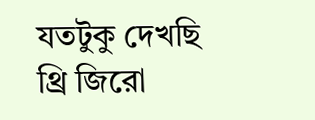যতটুকু দেখছি থ্রি জিরো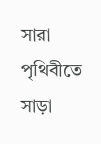সারা পৃথিবীতে সাড়া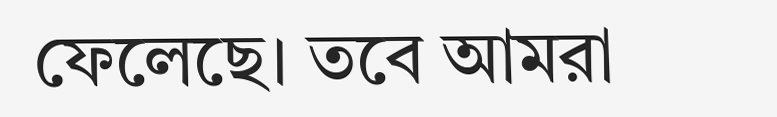ফেলেছে। তবে আমরা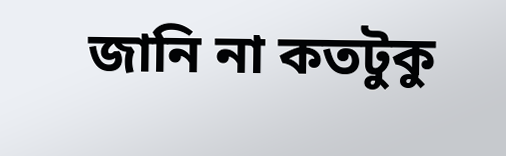জানি না কতটুকু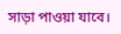সাড়া পাওয়া যাবে।